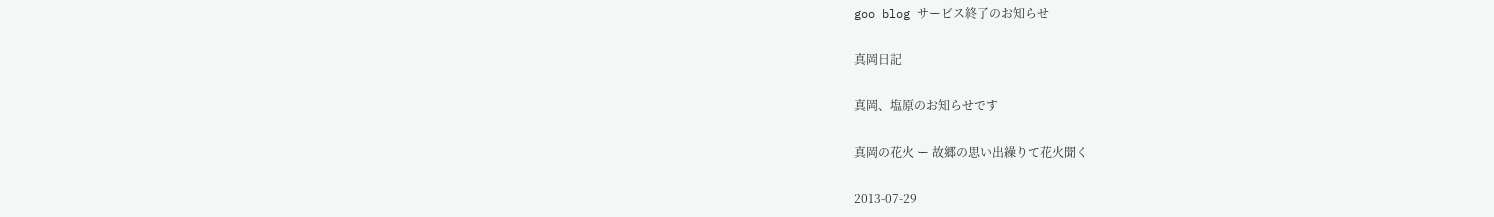goo blog サービス終了のお知らせ

真岡日記

真岡、塩原のお知らせです

真岡の花火 ー 故郷の思い出繰りて花火聞く

2013-07-29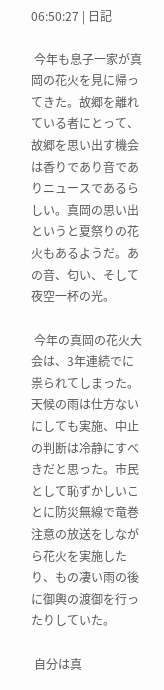06:50:27 | 日記

 今年も息子一家が真岡の花火を見に帰ってきた。故郷を離れている者にとって、故郷を思い出す機会は香りであり音でありニュースであるらしい。真岡の思い出というと夏祭りの花火もあるようだ。あの音、匂い、そして夜空一杯の光。

 今年の真岡の花火大会は、3年連続でに祟られてしまった。天候の雨は仕方ないにしても実施、中止の判断は冷静にすべきだと思った。市民として恥ずかしいことに防災無線で竜巻注意の放送をしながら花火を実施したり、もの凄い雨の後に御輿の渡御を行ったりしていた。

 自分は真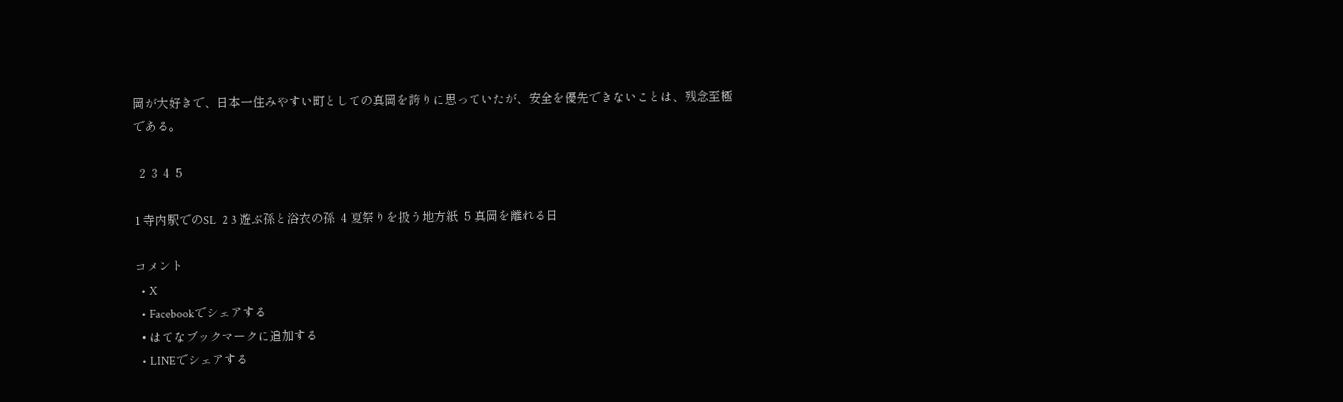岡が大好きで、日本一住みやすい町としての真岡を誇りに思っていたが、安全を優先できないことは、残念至極である。

  2  3  4  5

1 寺内駅でのSL  2 3 遊ぶ孫と浴衣の孫  4 夏祭りを扱う地方紙  5 真岡を離れる日

コメント
  • X
  • Facebookでシェアする
  • はてなブックマークに追加する
  • LINEでシェアする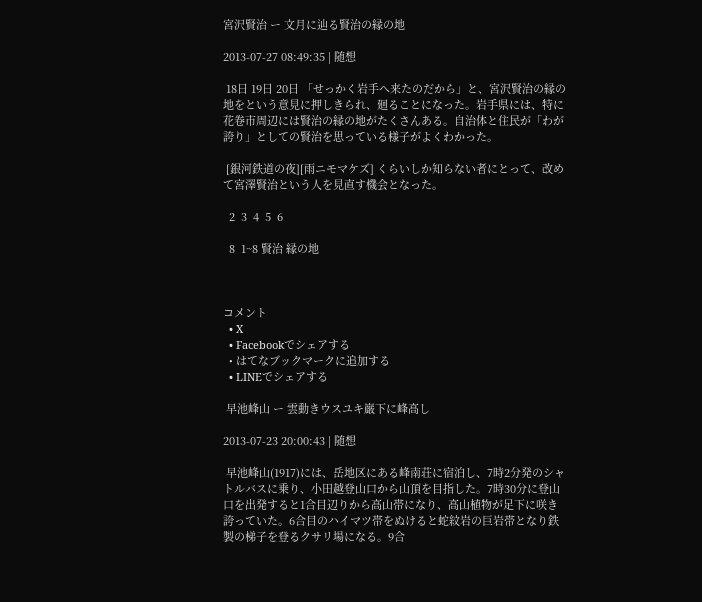宮沢賢治 ー 文月に辿る賢治の縁の地

2013-07-27 08:49:35 | 随想

 18日 19日 20日 「せっかく岩手へ来たのだから」と、宮沢賢治の縁の地をという意見に押しきられ、廻ることになった。岩手県には、特に花卷市周辺には賢治の縁の地がたくさんある。自治体と住民が「わが誇り」としての賢治を思っている様子がよくわかった。

 [銀河鉄道の夜][雨ニモマケズ] くらいしか知らない者にとって、改めて宮澤賢治という人を見直す機会となった。

  2  3  4  5  6

  8  1~8 賢治 縁の地



コメント
  • X
  • Facebookでシェアする
  • はてなブックマークに追加する
  • LINEでシェアする

 早池峰山 ー 雲動きウスユキ巌下に峰高し

2013-07-23 20:00:43 | 随想

 早池峰山(1917)には、岳地区にある峰南荘に宿泊し、7時2分発のシャトルバスに乗り、小田越登山口から山頂を目指した。7時30分に登山口を出発すると1合目辺りから高山帯になり、高山植物が足下に咲き誇っていた。6合目のハイマツ帯をぬけると蛇紋岩の巨岩帯となり鉄製の梯子を登るクサリ場になる。9合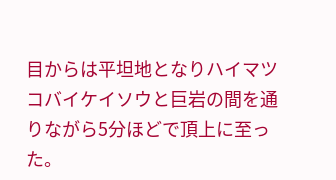目からは平坦地となりハイマツコバイケイソウと巨岩の間を通りながら5分ほどで頂上に至った。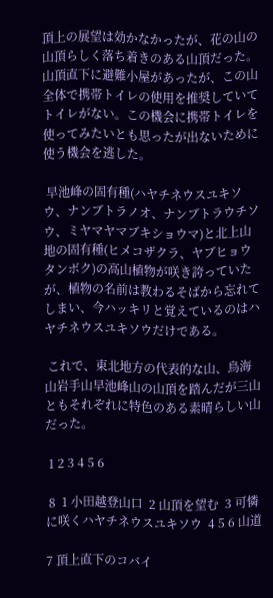頂上の展望は効かなかったが、花の山の山頂らしく落ち着きのある山頂だった。山頂直下に避難小屋があったが、この山全体で携帯トイレの使用を推奨していてトイレがない。この機会に携帯トイレを使ってみたいとも思ったが出ないために使う機会を逃した。

 早池峰の固有種(ハヤチネウスユキソウ、ナンブトラノオ、ナンブトラウチソウ、ミヤマヤマブキショウマ)と北上山地の固有種(ヒメコザクラ、ヤブヒョウタンボク)の高山植物が咲き誇っていたが、植物の名前は教わるそばから忘れてしまい、今ハッキリと覚えているのはハヤチネウスユキソウだけである。

 これで、東北地方の代表的な山、鳥海山岩手山早池峰山の山頂を踏んだが三山ともそれぞれに特色のある素晴らしい山だった。

 1 2 3 4 5 6

 8  1 小田越登山口  2 山頂を望む  3 可憐に咲くハヤチネウスユキソウ  4 5 6 山道

7 頂上直下のコバイ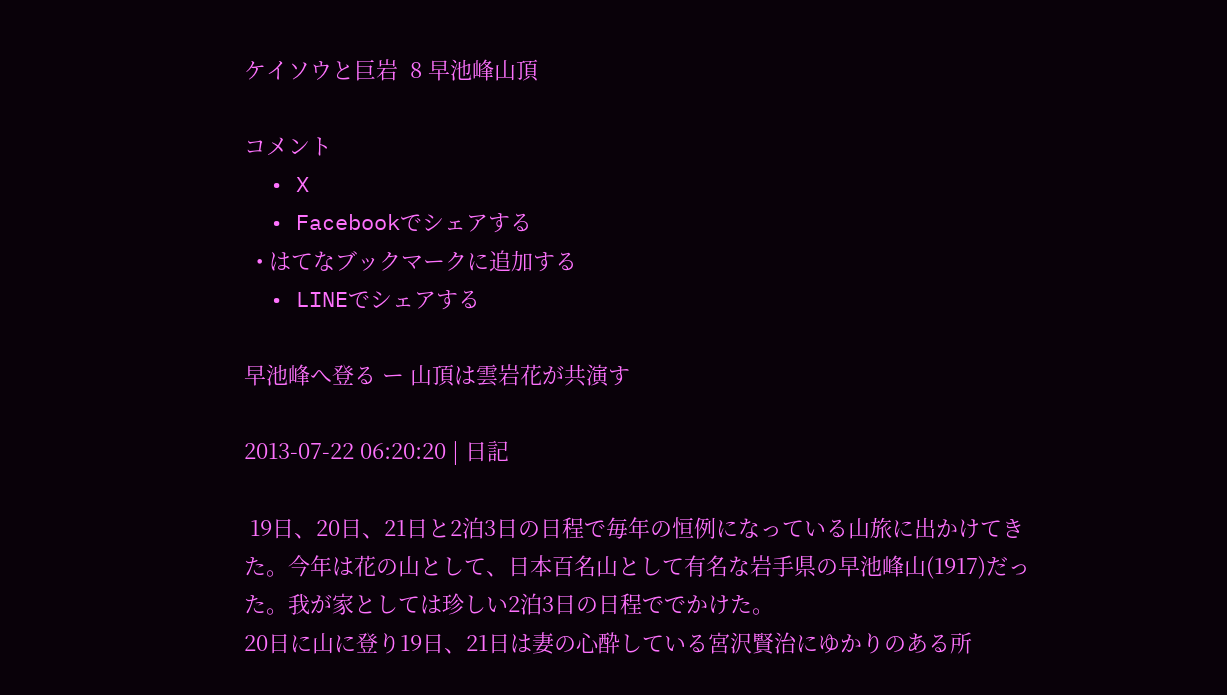ケイソウと巨岩  8 早池峰山頂

コメント
  • X
  • Facebookでシェアする
  • はてなブックマークに追加する
  • LINEでシェアする

早池峰へ登る ー 山頂は雲岩花が共演す

2013-07-22 06:20:20 | 日記

 19日、20日、21日と2泊3日の日程で毎年の恒例になっている山旅に出かけてきた。今年は花の山として、日本百名山として有名な岩手県の早池峰山(1917)だった。我が家としては珍しい2泊3日の日程ででかけた。                                                                            20日に山に登り19日、21日は妻の心酔している宮沢賢治にゆかりのある所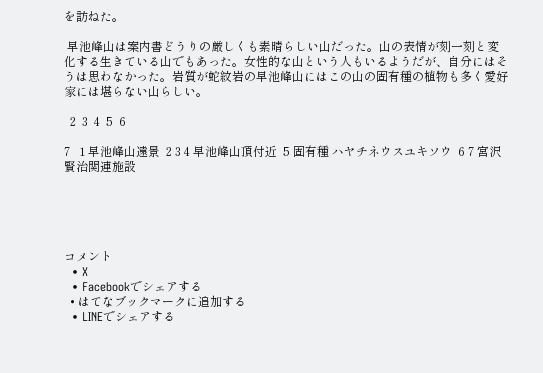を訪ねた。

 早池峰山は案内書どうりの厳しくも素晴らしい山だった。山の表情が刻一刻と変化する生きている山でもあった。女性的な山という人もいるようだが、自分にはそうは思わなかった。岩質が蛇紋岩の早池峰山にはこの山の固有種の植物も多く愛好家には堪らない山らしい。

  2  3  4  5  6

7   1 早池峰山遠景  2 3 4 早池峰山頂付近  5 固有種 ハヤチネウスユキソウ  6 7 宮沢賢治関連施設





コメント
  • X
  • Facebookでシェアする
  • はてなブックマークに追加する
  • LINEでシェアする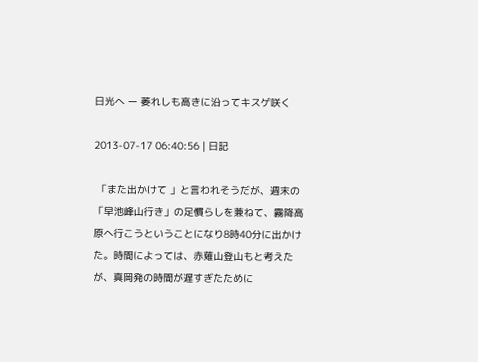日光へ ー 萎れしも高きに沿ってキスゲ咲く

2013-07-17 06:40:56 | 日記

 「また出かけて 」と言われそうだが、週末の「早池峰山行き」の足慣らしを兼ねて、霧降高原へ行こうということになり8時40分に出かけた。時間によっては、赤薙山登山もと考えたが、真岡発の時間が遅すぎたために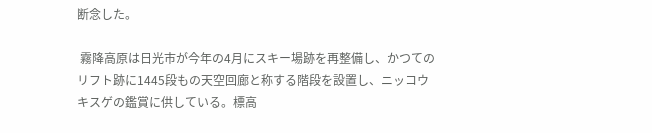断念した。

 霧降高原は日光市が今年の4月にスキー場跡を再整備し、かつてのリフト跡に1445段もの天空回廊と称する階段を設置し、ニッコウキスゲの鑑賞に供している。標高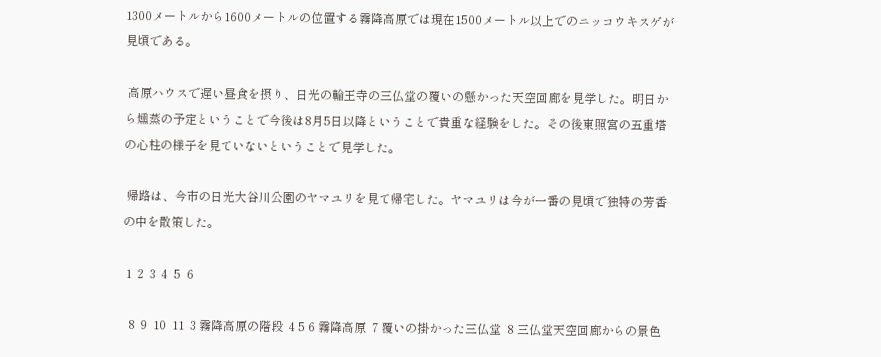1300メートルから1600メートルの位置する霧降高原では現在1500メートル以上でのニッコウキスゲが見頃である。

 高原ハウスで遅い昼食を摂り、日光の輪王寺の三仏堂の覆いの懸かった天空回廊を見学した。明日から燻蒸の予定ということで今後は8月5日以降ということで貴重な経験をした。その後東照宮の五重塔の心柱の様子を見ていないということで見学した。

 帰路は、今市の日光大谷川公園のヤマユリを見て帰宅した。ヤマユリは今が一番の見頃で独特の芳香の中を散策した。

 1  2  3  4  5  6

  8  9  10  11  3 霧降高原の階段  4 5 6 霧降高原  7 覆いの掛かった三仏堂  8 三仏堂天空回廊からの景色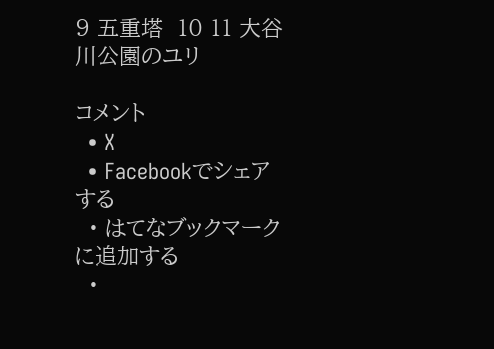9 五重塔  10 11 大谷川公園のユリ

コメント
  • X
  • Facebookでシェアする
  • はてなブックマークに追加する
  •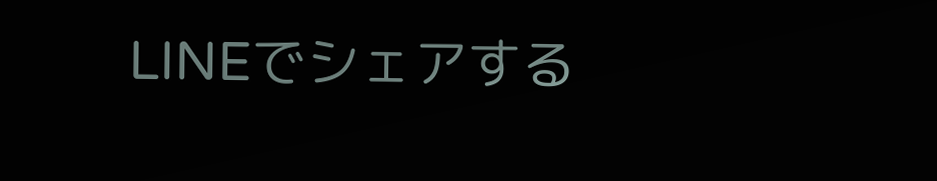LINEでシェアする